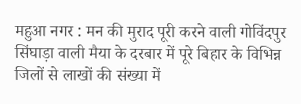महुआ नगर : मन की मुराद पूरी करने वाली गोविंदपुर सिंघाड़ा वाली मैया के दरबार में पूरे बिहार के विभिन्न जिलों से लाखों की संख्या में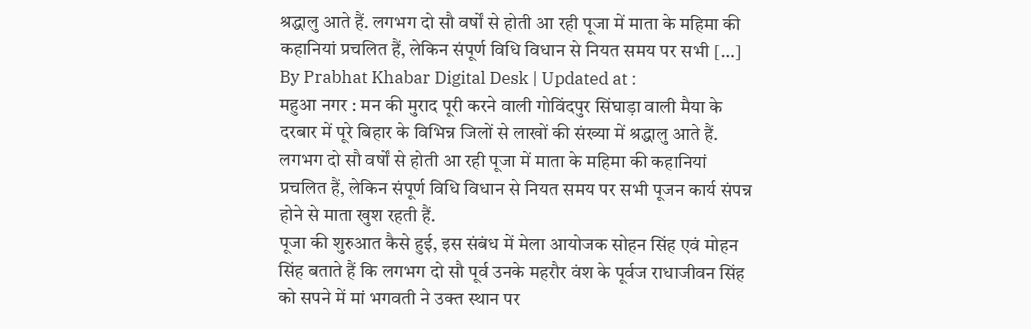श्रद्धालु आते हैं. लगभग दो सौ वर्षों से होती आ रही पूजा में माता के महिमा की कहानियां प्रचलित हैं, लेकिन संपूर्ण विधि विधान से नियत समय पर सभी […]
By Prabhat Khabar Digital Desk | Updated at :
महुआ नगर : मन की मुराद पूरी करने वाली गोविंदपुर सिंघाड़ा वाली मैया के दरबार में पूरे बिहार के विभिन्न जिलों से लाखों की संख्या में श्रद्धालु आते हैं. लगभग दो सौ वर्षों से होती आ रही पूजा में माता के महिमा की कहानियां प्रचलित हैं, लेकिन संपूर्ण विधि विधान से नियत समय पर सभी पूजन कार्य संपन्न होने से माता खुश रहती हैं.
पूजा की शुरुआत कैसे हुई, इस संबंध में मेला आयोजक सोहन सिंह एवं मोहन सिंह बताते हैं कि लगभग दो सौ पूर्व उनके महरौर वंश के पूर्वज राधाजीवन सिंह को सपने में मां भगवती ने उक्त स्थान पर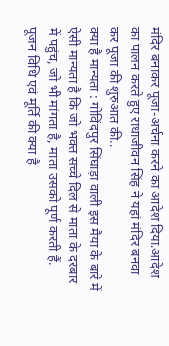मंदिर बनाकर पूजा-अर्चना करने का आदेश दिया.आदेश का पालन करते हुए राधाजीवन सिंह ने यहां मंदिर बनवा कर पूजा की शुरुआत की..
क्या है मान्यता : गोविंदपुर सिंघाड़ा वाली इस मैया के बारे में ऐसी मान्यता है कि जो भक्त सच्चे दिल से माता के दरबार में पहुंच, जो भी मांगता है, माता उसको पूर्ण करती हैं.
पूजन विधि एवं मूर्ति की क्या है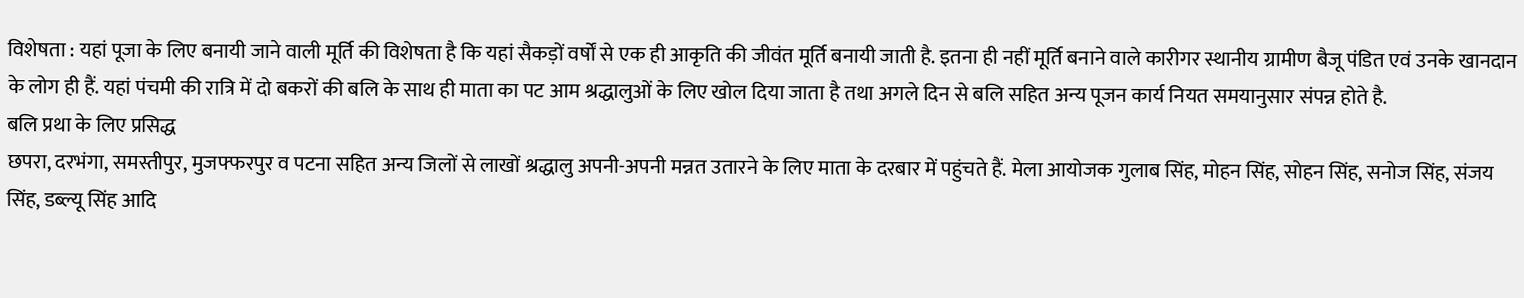विशेषता : यहां पूजा के लिए बनायी जाने वाली मूर्ति की विशेषता है कि यहां सैकड़ों वर्षों से एक ही आकृति की जीवंत मूर्ति बनायी जाती है. इतना ही नहीं मूर्ति बनाने वाले कारीगर स्थानीय ग्रामीण बैजू पंडित एवं उनके खानदान के लोग ही हैं. यहां पंचमी की रात्रि में दो बकरों की बलि के साथ ही माता का पट आम श्रद्धालुओं के लिए खोल दिया जाता है तथा अगले दिन से बलि सहित अन्य पूजन कार्य नियत समयानुसार संपन्न होते है.
बलि प्रथा के लिए प्रसिद्ध
छपरा, दरभंगा, समस्तीपुर, मुजफ्फरपुर व पटना सहित अन्य जिलों से लाखों श्रद्धालु अपनी-अपनी मन्नत उतारने के लिए माता के दरबार में पहुंचते हैं. मेला आयोजक गुलाब सिंह, मोहन सिंह, सोहन सिंह, सनोज सिंह, संजय सिंह, डब्ल्यू सिंह आदि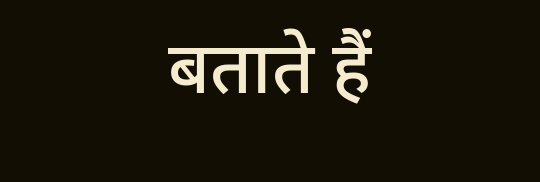बताते हैं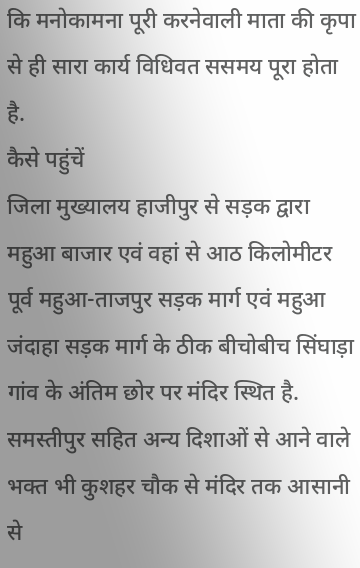कि मनोकामना पूरी करनेवाली माता की कृपा से ही सारा कार्य विधिवत ससमय पूरा होता है.
कैसे पहुंचें
जिला मुख्यालय हाजीपुर से सड़क द्वारा महुआ बाजार एवं वहां से आठ किलोमीटर पूर्व महुआ-ताजपुर सड़क मार्ग एवं महुआ जंदाहा सड़क मार्ग के ठीक बीचोबीच सिंघाड़ा गांव के अंतिम छोर पर मंदिर स्थित है. समस्तीपुर सहित अन्य दिशाओं से आने वाले भक्त भी कुशहर चौक से मंदिर तक आसानी से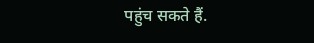पहुंच सकते हैं.